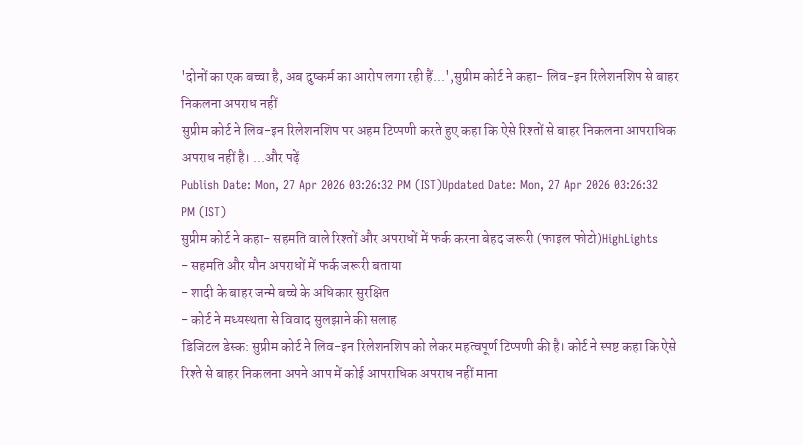'दोनों का एक बच्चा है, अब दुष्कर्म का आरोप लगा रही हैं...',सुप्रीम कोर्ट ने कहा- लिव-इन रिलेशनशिप से बाहर निकलना अपराध नहीं
सुप्रीम कोर्ट ने लिव-इन रिलेशनशिप पर अहम टिप्पणी करते हुए कहा कि ऐसे रिश्तों से बाहर निकलना आपराधिक अपराध नहीं है। ...और पढ़ें
Publish Date: Mon, 27 Apr 2026 03:26:32 PM (IST)Updated Date: Mon, 27 Apr 2026 03:26:32 PM (IST)
सुप्रीम कोर्ट ने कहा- सहमति वाले रिश्तों और अपराधों में फर्क करना बेहद जरूरी (फाइल फोटो)HighLights
- सहमति और यौन अपराधों में फर्क जरूरी बताया
- शादी के बाहर जन्मे बच्चे के अधिकार सुरक्षित
- कोर्ट ने मध्यस्थता से विवाद सुलझाने की सलाह
डिजिटल डेस्क: सुप्रीम कोर्ट ने लिव-इन रिलेशनशिप को लेकर महत्वपूर्ण टिप्पणी की है। कोर्ट ने स्पष्ट कहा कि ऐसे रिश्ते से बाहर निकलना अपने आप में कोई आपराधिक अपराध नहीं माना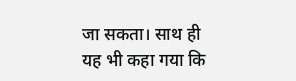जा सकता। साथ ही यह भी कहा गया कि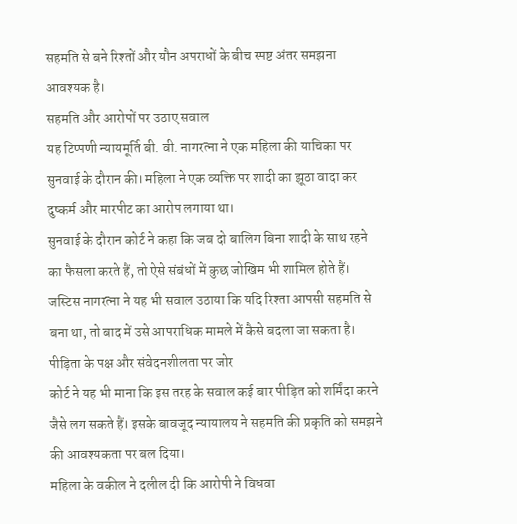सहमति से बने रिश्तों और यौन अपराधों के बीच स्पष्ट अंतर समझना आवश्यक है।
सहमति और आरोपों पर उठाए सवाल
यह टिप्पणी न्यायमूर्ति बी. वी. नागरत्ना ने एक महिला की याचिका पर सुनवाई के दौरान की। महिला ने एक व्यक्ति पर शादी का झूठा वादा कर दुष्कर्म और मारपीट का आरोप लगाया था।
सुनवाई के दौरान कोर्ट ने कहा कि जब दो बालिग बिना शादी के साथ रहने का फैसला करते हैं, तो ऐसे संबंधों में कुछ जोखिम भी शामिल होते हैं। जस्टिस नागरत्ना ने यह भी सवाल उठाया कि यदि रिश्ता आपसी सहमति से बना था, तो बाद में उसे आपराधिक मामले में कैसे बदला जा सकता है।
पीड़िता के पक्ष और संवेदनशीलता पर जोर
कोर्ट ने यह भी माना कि इस तरह के सवाल कई बार पीड़ित को शर्मिंदा करने जैसे लग सकते हैं। इसके बावजूद न्यायालय ने सहमति की प्रकृति को समझने की आवश्यकता पर बल दिया।
महिला के वकील ने दलील दी कि आरोपी ने विधवा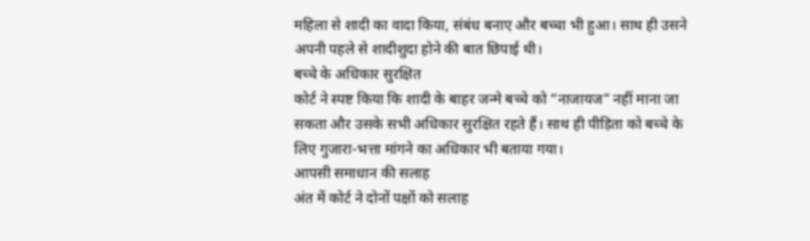महिला से शादी का वादा किया, संबंध बनाए और बच्चा भी हुआ। साथ ही उसने अपनी पहले से शादीशुदा होने की बात छिपाई थी।
बच्चे के अधिकार सुरक्षित
कोर्ट ने स्पष्ट किया कि शादी के बाहर जन्मे बच्चे को “नाजायज” नहीं माना जा सकता और उसके सभी अधिकार सुरक्षित रहते हैं। साथ ही पीड़िता को बच्चे के लिए गुजारा-भत्ता मांगने का अधिकार भी बताया गया।
आपसी समाधान की सलाह
अंत में कोर्ट ने दोनों पक्षों को सलाह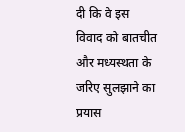दी कि वे इस विवाद को बातचीत और मध्यस्थता के जरिए सुलझाने का प्रयास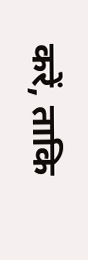करें, ताकि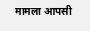मामला आपसी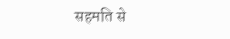सहमति से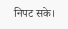निपट सके।